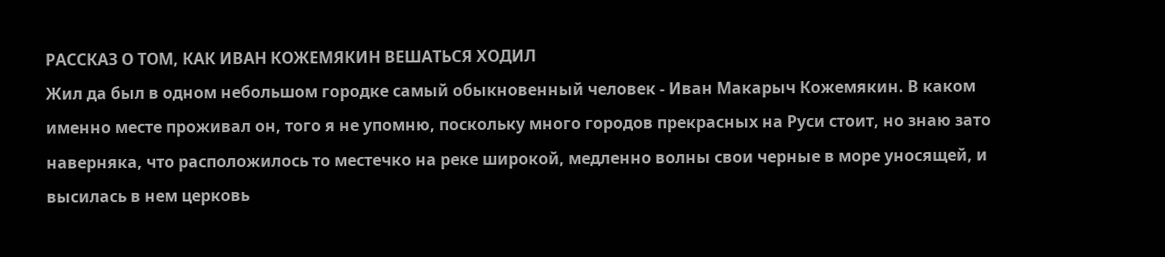РАССКАЗ О ТОМ, КАК ИВАН КОЖЕМЯКИН ВЕШАТЬСЯ ХОДИЛ
Жил да был в одном небольшом городке самый обыкновенный человек - Иван Макарыч Кожемякин. В каком именно месте проживал он, того я не упомню, поскольку много городов прекрасных на Руси стоит, но знаю зато наверняка, что расположилось то местечко на реке широкой, медленно волны свои черные в море уносящей, и высилась в нем церковь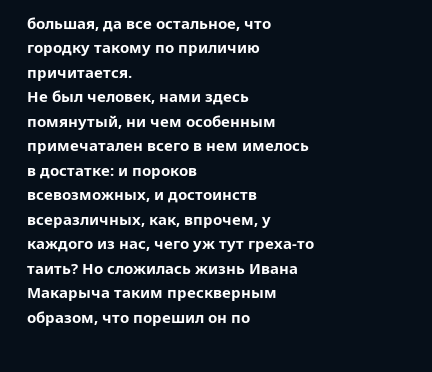большая, да все остальное, что городку такому по приличию причитается.
Не был человек, нами здесь помянутый, ни чем особенным примечатален всего в нем имелось в достатке: и пороков всевозможных, и достоинств всеразличных, как, впрочем, у каждого из нас, чего уж тут греха-то таить? Но сложилась жизнь Ивана Макарыча таким прескверным образом, что порешил он по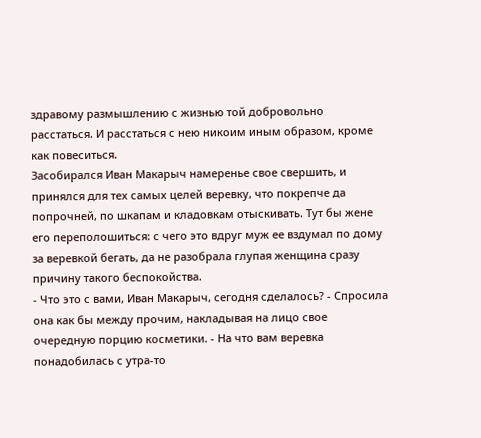здравому размышлению с жизнью той добровольно расстаться. И расстаться с нею никоим иным образом, кроме как повеситься.
Засобирался Иван Макарыч намеренье свое свершить, и принялся для тех самых целей веревку, что покрепче да попрочней, по шкапам и кладовкам отыскивать. Тут бы жене его переполошиться: с чего это вдруг муж ее вздумал по дому за веревкой бегать, да не разобрала глупая женщина сразу причину такого беспокойства.
- Что это с вами, Иван Макарыч, сегодня сделалось? - Спросила она как бы между прочим, накладывая на лицо свое очередную порцию косметики. - На что вам веревка понадобилась с утра-то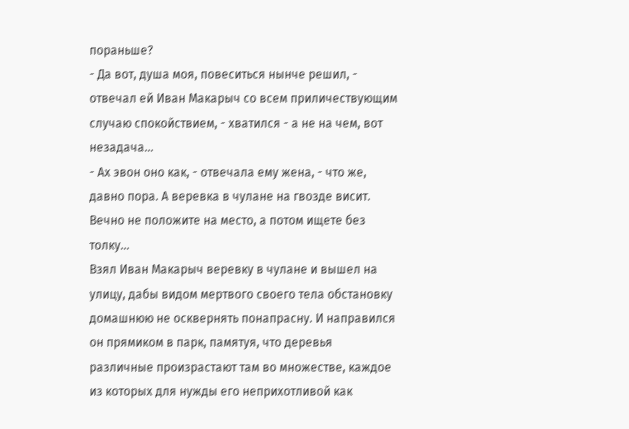пораньше?
- Да вот, душа моя, повеситься нынче решил, - отвечал ей Иван Макарыч со всем приличествующим случаю спокойствием, - хватился - а не на чем, вот незадача...
- Ах эвон оно как, - отвечала ему жена, - что же, давно пора. А веревка в чулане на гвозде висит. Вечно не положите на место, а потом ищете без толку...
Взял Иван Макарыч веревку в чулане и вышел на улицу, дабы видом мертвого своего тела обстановку домашнюю не осквернять понапрасну. И направился он прямиком в парк, памятуя, что деревья различные произрастают там во множестве, каждое из которых для нужды его неприхотливой как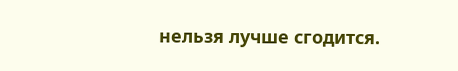нельзя лучше сгодится.